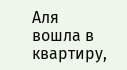Аля вошла в квартиру,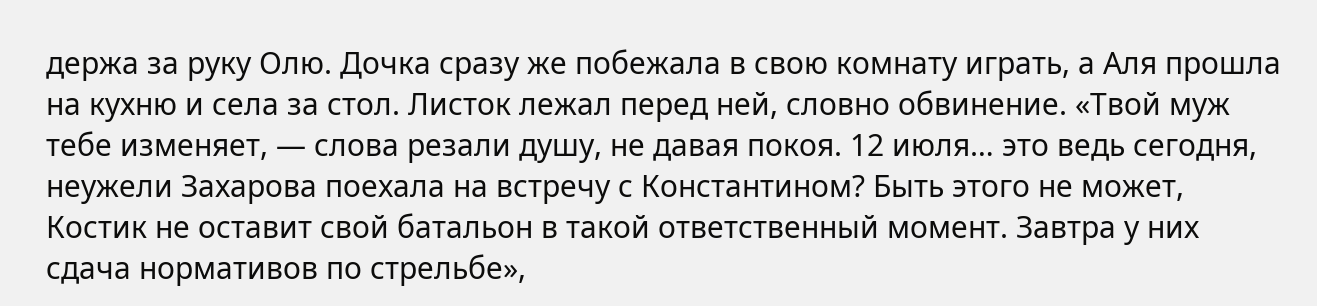держа за руку Олю. Дочка сразу же побежала в свою комнату играть, а Аля прошла на кухню и села за стол. Листок лежал перед ней, словно обвинение. «Твой муж тебе изменяет, — слова резали душу, не давая покоя. 12 июля… это ведь сегодня, неужели Захарова поехала на встречу с Константином? Быть этого не может, Костик не оставит свой батальон в такой ответственный момент. Завтра у них сдача нормативов по стрельбе»,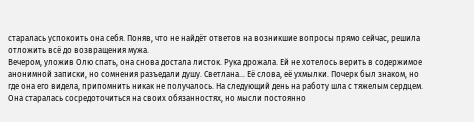старалась успокоить она себя. Поняв, что не найдёт ответов на возникшие вопросы прямо сейчас, решила отложить всё до возвращения мужа.
Вечером, уложив Олю спать, она снова достала листок. Рука дрожала. Ей не хотелось верить в содержимое анонимной записки, но сомнения разъедали душу. Светлана… Её слова, её ухмылки. Почерк был знаком, но где она его видела, припомнить никак не получалось. На следующий день на работу шла с тяжелым сердцем. Она старалась сосредоточиться на своих обязанностях, но мысли постоянно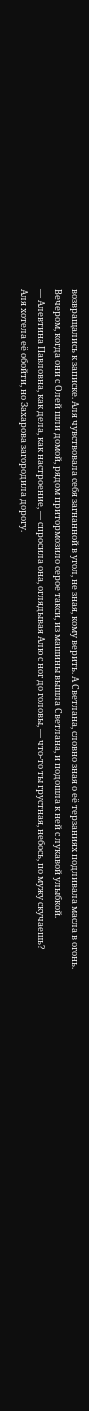возвращались к записке. Аля чувствовала себя загнанной в угол, не зная, кому верить. А Светлана, словно зная о её терзаниях подливала масла в огонь.
Вечером, когда они с Олей шли домой, рядом притормозило серое такси, из машины вышла Светлана, и подошла к ней с лукавой улыбкой.
— Алевтина Павловна, как дела, как настроение, — спросила она, оглядывая Алю с ног до головы, — что-то ты грустная, небось, по мужу скучаешь?
Аля хотела её обойти, но Захарова загородила дорогу.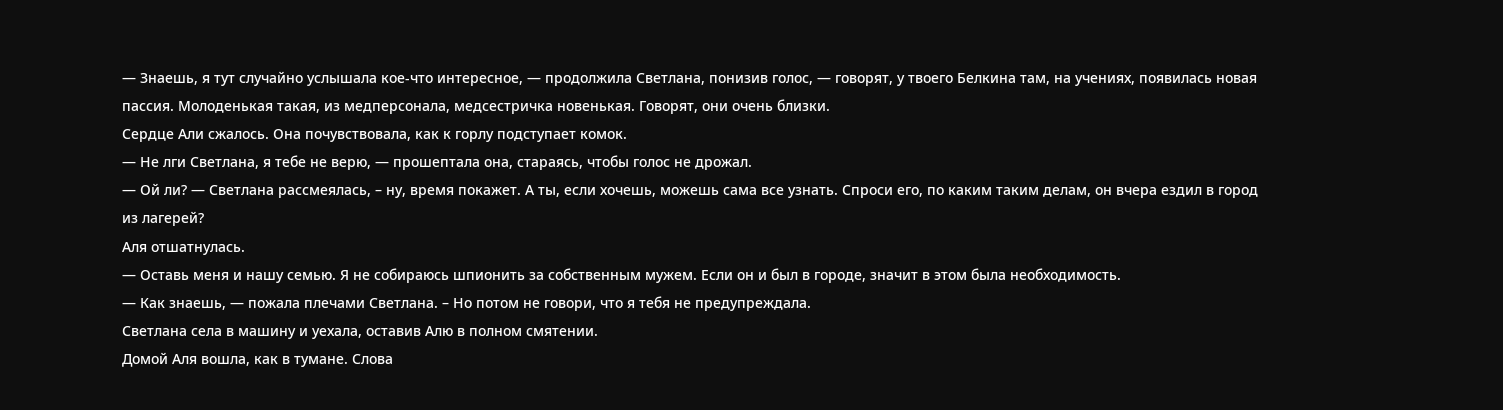— Знаешь, я тут случайно услышала кое-что интересное, — продолжила Светлана, понизив голос, — говорят, у твоего Белкина там, на учениях, появилась новая пассия. Молоденькая такая, из медперсонала, медсестричка новенькая. Говорят, они очень близки.
Сердце Али сжалось. Она почувствовала, как к горлу подступает комок.
— Не лги Светлана, я тебе не верю, — прошептала она, стараясь, чтобы голос не дрожал.
— Ой ли? — Светлана рассмеялась, – ну, время покажет. А ты, если хочешь, можешь сама все узнать. Спроси его, по каким таким делам, он вчера ездил в город из лагерей?
Аля отшатнулась.
— Оставь меня и нашу семью. Я не собираюсь шпионить за собственным мужем. Если он и был в городе, значит в этом была необходимость.
— Как знаешь, — пожала плечами Светлана. – Но потом не говори, что я тебя не предупреждала.
Светлана села в машину и уехала, оставив Алю в полном смятении.
Домой Аля вошла, как в тумане. Слова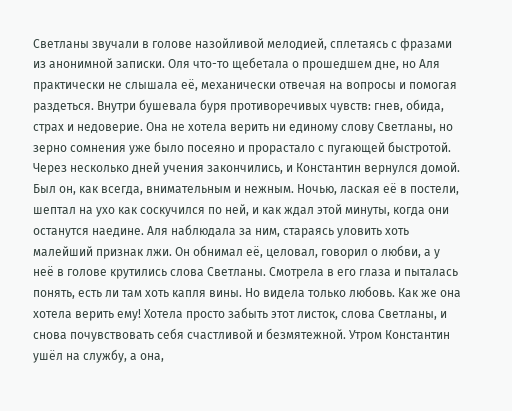Светланы звучали в голове назойливой мелодией, сплетаясь с фразами из анонимной записки. Оля что-то щебетала о прошедшем дне, но Аля практически не слышала её, механически отвечая на вопросы и помогая раздеться. Внутри бушевала буря противоречивых чувств: гнев, обида, страх и недоверие. Она не хотела верить ни единому слову Светланы, но зерно сомнения уже было посеяно и прорастало с пугающей быстротой.
Через несколько дней учения закончились, и Константин вернулся домой. Был он, как всегда, внимательным и нежным. Ночью, лаская её в постели, шептал на ухо как соскучился по ней, и как ждал этой минуты, когда они останутся наедине. Аля наблюдала за ним, стараясь уловить хоть малейший признак лжи. Он обнимал её, целовал, говорил о любви, а у неё в голове крутились слова Светланы. Смотрела в его глаза и пыталась понять, есть ли там хоть капля вины. Но видела только любовь. Как же она хотела верить ему! Хотела просто забыть этот листок, слова Светланы, и снова почувствовать себя счастливой и безмятежной. Утром Константин ушёл на службу, а она,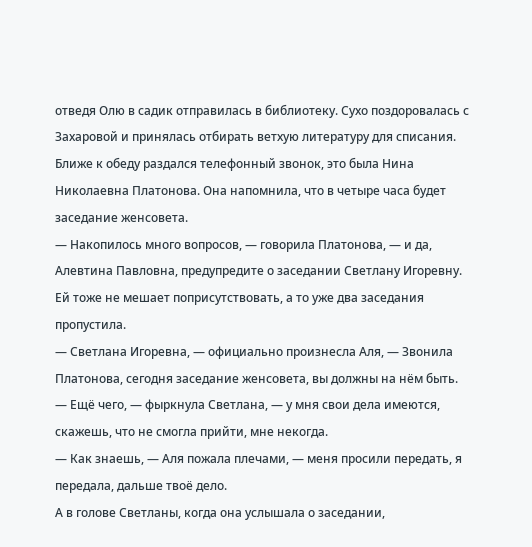отведя Олю в садик отправилась в библиотеку. Сухо поздоровалась с Захаровой и принялась отбирать ветхую литературу для списания. Ближе к обеду раздался телефонный звонок, это была Нина Николаевна Платонова. Она напомнила, что в четыре часа будет заседание женсовета.
— Накопилось много вопросов, — говорила Платонова, — и да, Алевтина Павловна, предупредите о заседании Светлану Игоревну. Ей тоже не мешает поприсутствовать, а то уже два заседания пропустила.
— Светлана Игоревна, — официально произнесла Аля, — Звонила Платонова, сегодня заседание женсовета, вы должны на нём быть.
— Ещё чего, — фыркнула Светлана, — у мня свои дела имеются, скажешь, что не смогла прийти, мне некогда.
— Как знаешь, — Аля пожала плечами, — меня просили передать, я передала, дальше твоё дело.
А в голове Светланы, когда она услышала о заседании,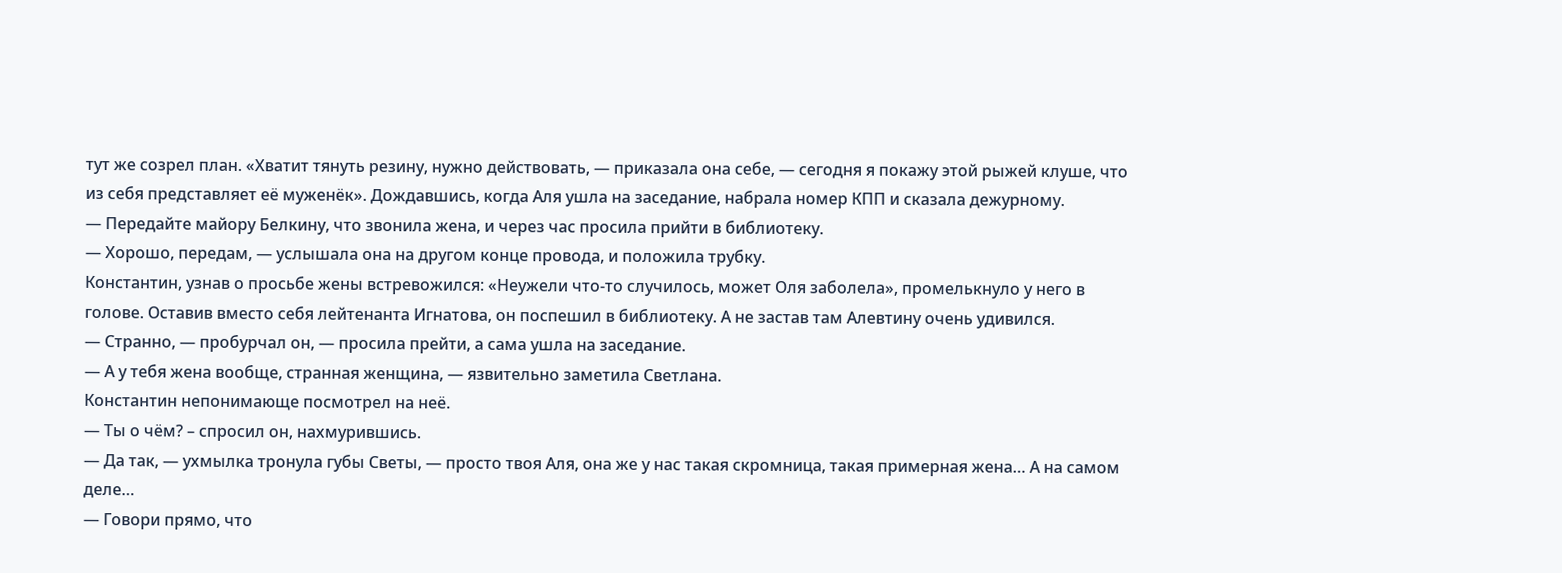тут же созрел план. «Хватит тянуть резину, нужно действовать, — приказала она себе, — сегодня я покажу этой рыжей клуше, что из себя представляет её муженёк». Дождавшись, когда Аля ушла на заседание, набрала номер КПП и сказала дежурному.
— Передайте майору Белкину, что звонила жена, и через час просила прийти в библиотеку.
— Хорошо, передам, — услышала она на другом конце провода, и положила трубку.
Константин, узнав о просьбе жены встревожился: «Неужели что-то случилось, может Оля заболела», промелькнуло у него в голове. Оставив вместо себя лейтенанта Игнатова, он поспешил в библиотеку. А не застав там Алевтину очень удивился.
— Странно, — пробурчал он, — просила прейти, а сама ушла на заседание.
— А у тебя жена вообще, странная женщина, — язвительно заметила Светлана.
Константин непонимающе посмотрел на неё.
— Ты о чём? – спросил он, нахмурившись.
— Да так, — ухмылка тронула губы Светы, — просто твоя Аля, она же у нас такая скромница, такая примерная жена… А на самом деле…
— Говори прямо, что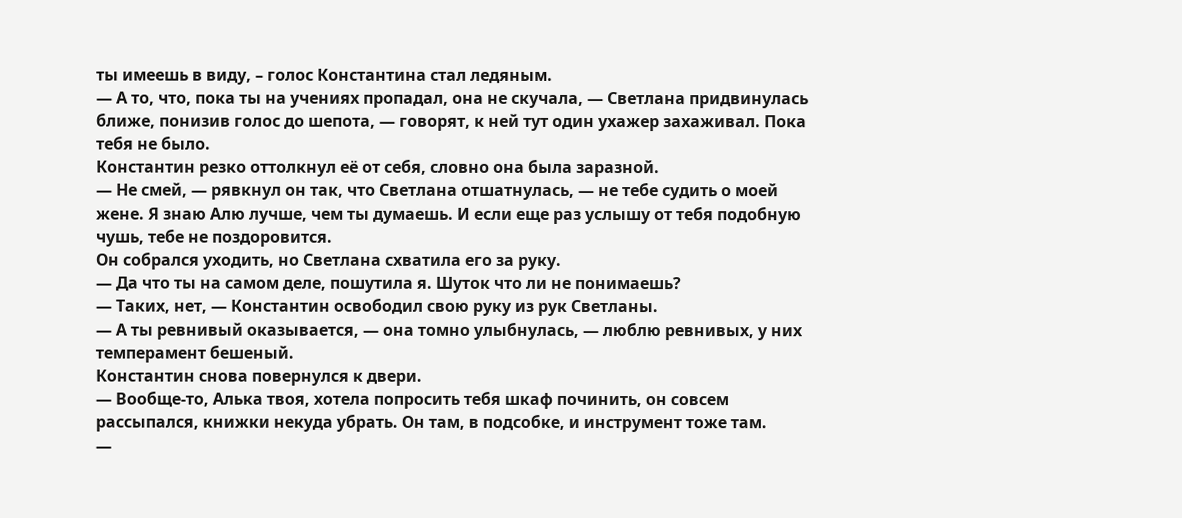ты имеешь в виду, – голос Константина стал ледяным.
— А то, что, пока ты на учениях пропадал, она не скучала, — Светлана придвинулась ближе, понизив голос до шепота, — говорят, к ней тут один ухажер захаживал. Пока тебя не было.
Константин резко оттолкнул её от себя, словно она была заразной.
— Не смей, — рявкнул он так, что Светлана отшатнулась, — не тебе судить о моей жене. Я знаю Алю лучше, чем ты думаешь. И если еще раз услышу от тебя подобную чушь, тебе не поздоровится.
Он собрался уходить, но Светлана схватила его за руку.
— Да что ты на самом деле, пошутила я. Шуток что ли не понимаешь?
— Таких, нет, — Константин освободил свою руку из рук Светланы.
— А ты ревнивый оказывается, — она томно улыбнулась, — люблю ревнивых, у них темперамент бешеный.
Константин снова повернулся к двери.
— Вообще-то, Алька твоя, хотела попросить тебя шкаф починить, он совсем рассыпался, книжки некуда убрать. Он там, в подсобке, и инструмент тоже там.
—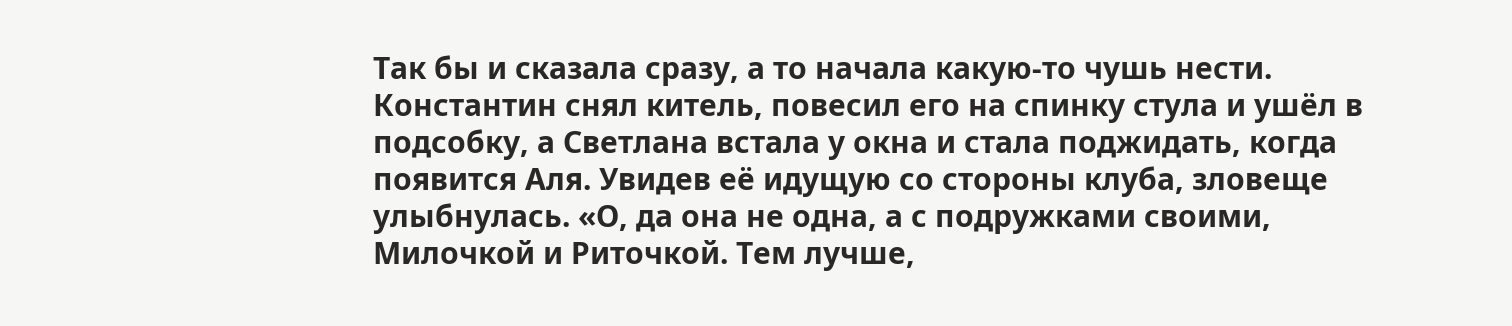Так бы и сказала сразу, а то начала какую-то чушь нести.
Константин снял китель, повесил его на спинку стула и ушёл в подсобку, а Светлана встала у окна и стала поджидать, когда появится Аля. Увидев её идущую со стороны клуба, зловеще улыбнулась. «О, да она не одна, а с подружками своими, Милочкой и Риточкой. Тем лучше,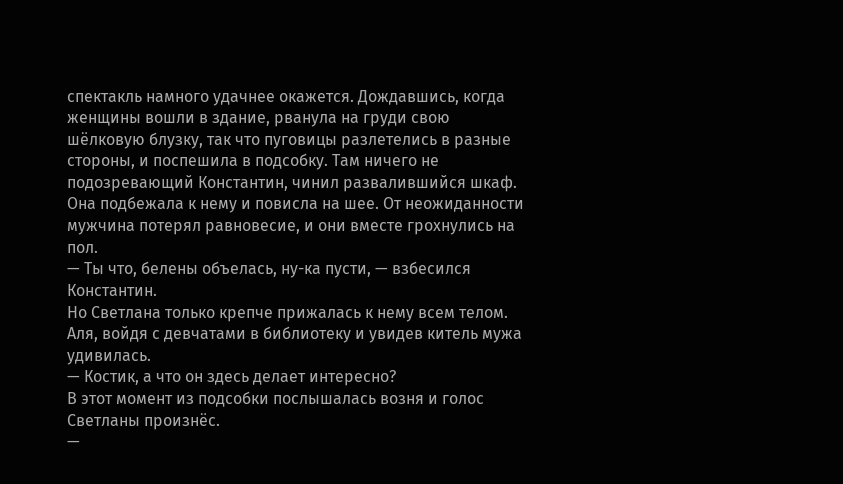спектакль намного удачнее окажется. Дождавшись, когда женщины вошли в здание, рванула на груди свою шёлковую блузку, так что пуговицы разлетелись в разные стороны, и поспешила в подсобку. Там ничего не подозревающий Константин, чинил развалившийся шкаф. Она подбежала к нему и повисла на шее. От неожиданности мужчина потерял равновесие, и они вместе грохнулись на пол.
— Ты что, белены объелась, ну-ка пусти, — взбесился Константин.
Но Светлана только крепче прижалась к нему всем телом.
Аля, войдя с девчатами в библиотеку и увидев китель мужа удивилась.
— Костик, а что он здесь делает интересно?
В этот момент из подсобки послышалась возня и голос Светланы произнёс.
—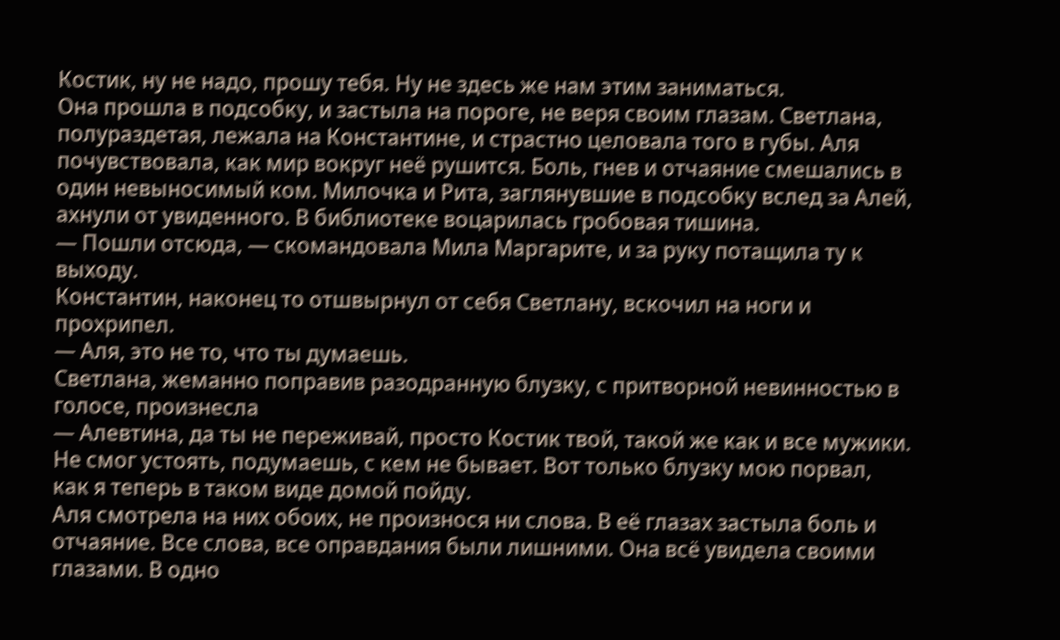Костик, ну не надо, прошу тебя. Ну не здесь же нам этим заниматься.
Она прошла в подсобку, и застыла на пороге, не веря своим глазам. Светлана, полураздетая, лежала на Константине, и страстно целовала того в губы. Аля почувствовала, как мир вокруг неё рушится. Боль, гнев и отчаяние смешались в один невыносимый ком. Милочка и Рита, заглянувшие в подсобку вслед за Алей, ахнули от увиденного. В библиотеке воцарилась гробовая тишина.
— Пошли отсюда, — скомандовала Мила Маргарите, и за руку потащила ту к выходу.
Константин, наконец то отшвырнул от себя Светлану, вскочил на ноги и прохрипел.
— Аля, это не то, что ты думаешь.
Светлана, жеманно поправив разодранную блузку, с притворной невинностью в голосе, произнесла
— Алевтина, да ты не переживай, просто Костик твой, такой же как и все мужики. Не смог устоять, подумаешь, с кем не бывает. Вот только блузку мою порвал, как я теперь в таком виде домой пойду.
Аля смотрела на них обоих, не произнося ни слова. В её глазах застыла боль и отчаяние. Все слова, все оправдания были лишними. Она всё увидела своими глазами. В одно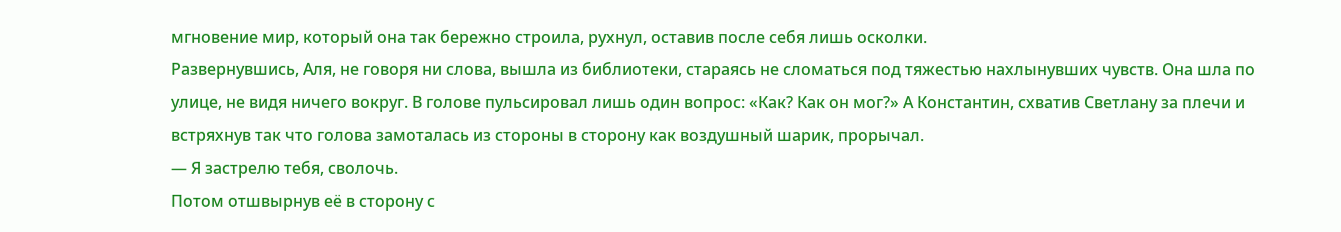мгновение мир, который она так бережно строила, рухнул, оставив после себя лишь осколки.
Развернувшись, Аля, не говоря ни слова, вышла из библиотеки, стараясь не сломаться под тяжестью нахлынувших чувств. Она шла по улице, не видя ничего вокруг. В голове пульсировал лишь один вопрос: «Как? Как он мог?» А Константин, схватив Светлану за плечи и встряхнув так что голова замоталась из стороны в сторону как воздушный шарик, прорычал.
— Я застрелю тебя, сволочь.
Потом отшвырнув её в сторону с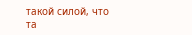такой силой, что та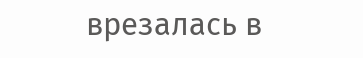врезалась в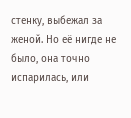стенку, выбежал за женой. Но её нигде не было, она точно испарилась, или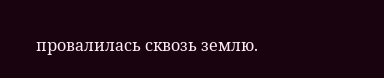провалилась сквозь землю.